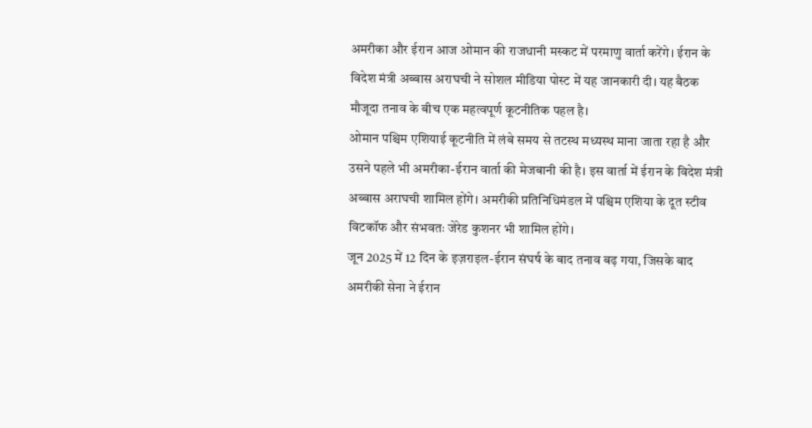अमरीका और ईरान आज ओमान की राजधानी मस्कट में परमाणु वार्ता करेंगे। ईरान के विदेश मंत्री अब्बास अराघची ने सोशल मीडिया पोस्ट में यह जानकारी दी। यह बैठक मौजूदा तनाव के बीच एक महत्वपूर्ण कूटनीतिक पहल है।
ओमान पश्चिम एशियाई कूटनीति में लंबे समय से तटस्थ मध्यस्थ माना जाता रहा है और उसने पहले भी अमरीका-ईरान वार्ता की मेजबानी की है। इस वार्ता में ईरान के विदेश मंत्री अब्बास अराघची शामिल होंगे। अमरीकी प्रतिनिधिमंडल में पश्चिम एशिया के दूत स्टीव विटकॉफ और संभवतः जेरेड कुशनर भी शामिल होंगे।
जून 2025 में 12 दिन के इज़राइल-ईरान संघर्ष के बाद तनाव बढ़ गया, जिसके बाद अमरीकी सेना ने ईरान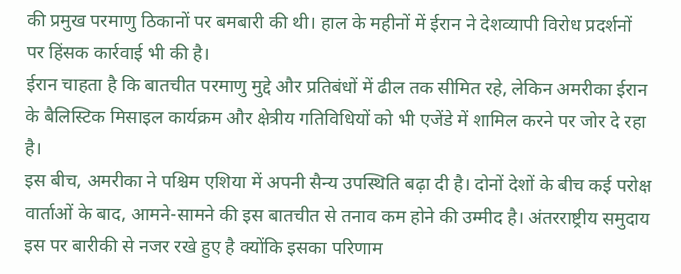की प्रमुख परमाणु ठिकानों पर बमबारी की थी। हाल के महीनों में ईरान ने देशव्यापी विरोध प्रदर्शनों पर हिंसक कार्रवाई भी की है।
ईरान चाहता है कि बातचीत परमाणु मुद्दे और प्रतिबंधों में ढील तक सीमित रहे, लेकिन अमरीका ईरान के बैलिस्टिक मिसाइल कार्यक्रम और क्षेत्रीय गतिविधियों को भी एजेंडे में शामिल करने पर जोर दे रहा है।
इस बीच, अमरीका ने पश्चिम एशिया में अपनी सैन्य उपस्थिति बढ़ा दी है। दोनों देशों के बीच कई परोक्ष वार्ताओं के बाद, आमने-सामने की इस बातचीत से तनाव कम होने की उम्मीद है। अंतरराष्ट्रीय समुदाय इस पर बारीकी से नजर रखे हुए है क्योंकि इसका परिणाम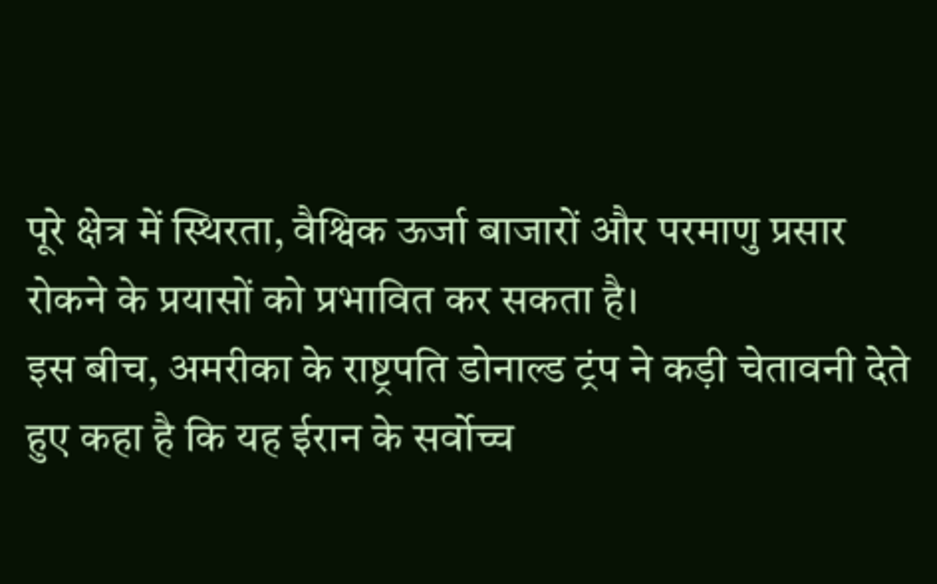पूरे क्षेत्र में स्थिरता, वैश्विक ऊर्जा बाजारों और परमाणु प्रसार रोकने के प्रयासों को प्रभावित कर सकता है।
इस बीच, अमरीका के राष्ट्रपति डोनाल्ड ट्रंप ने कड़ी चेतावनी देते हुए कहा है कि यह ईरान के सर्वोच्च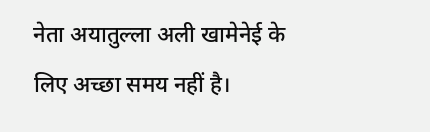नेता अयातुल्ला अली खामेनेई के लिए अच्छा समय नहीं है।